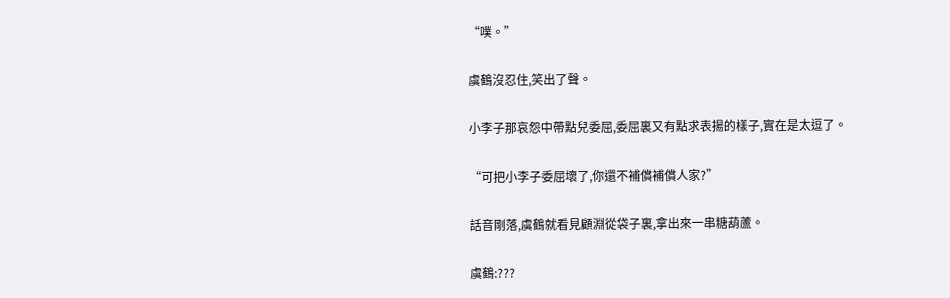“噗。”

虞鶴沒忍住,笑出了聲。

小李子那哀怨中帶點兒委屈,委屈裏又有點求表揚的樣子,實在是太逗了。

“可把小李子委屈壞了,你還不補償補償人家?”

話音剛落,虞鶴就看見顧淵從袋子裏,拿出來一串糖葫蘆。

虞鶴:???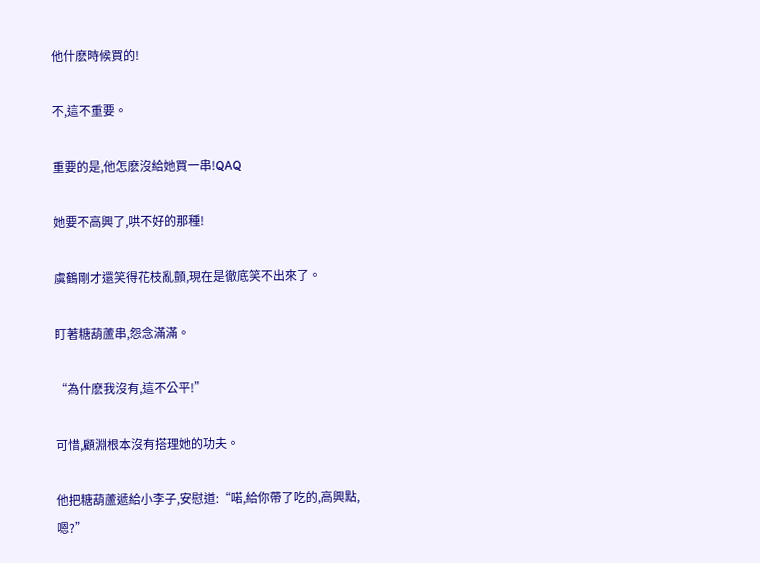他什麽時候買的!

不,這不重要。

重要的是,他怎麽沒給她買一串!QAQ

她要不高興了,哄不好的那種!

虞鶴剛才還笑得花枝亂顫,現在是徹底笑不出來了。

盯著糖葫蘆串,怨念滿滿。

“為什麽我沒有,這不公平!”

可惜,顧淵根本沒有搭理她的功夫。

他把糖葫蘆遞給小李子,安慰道:“喏,給你帶了吃的,高興點,嗯?”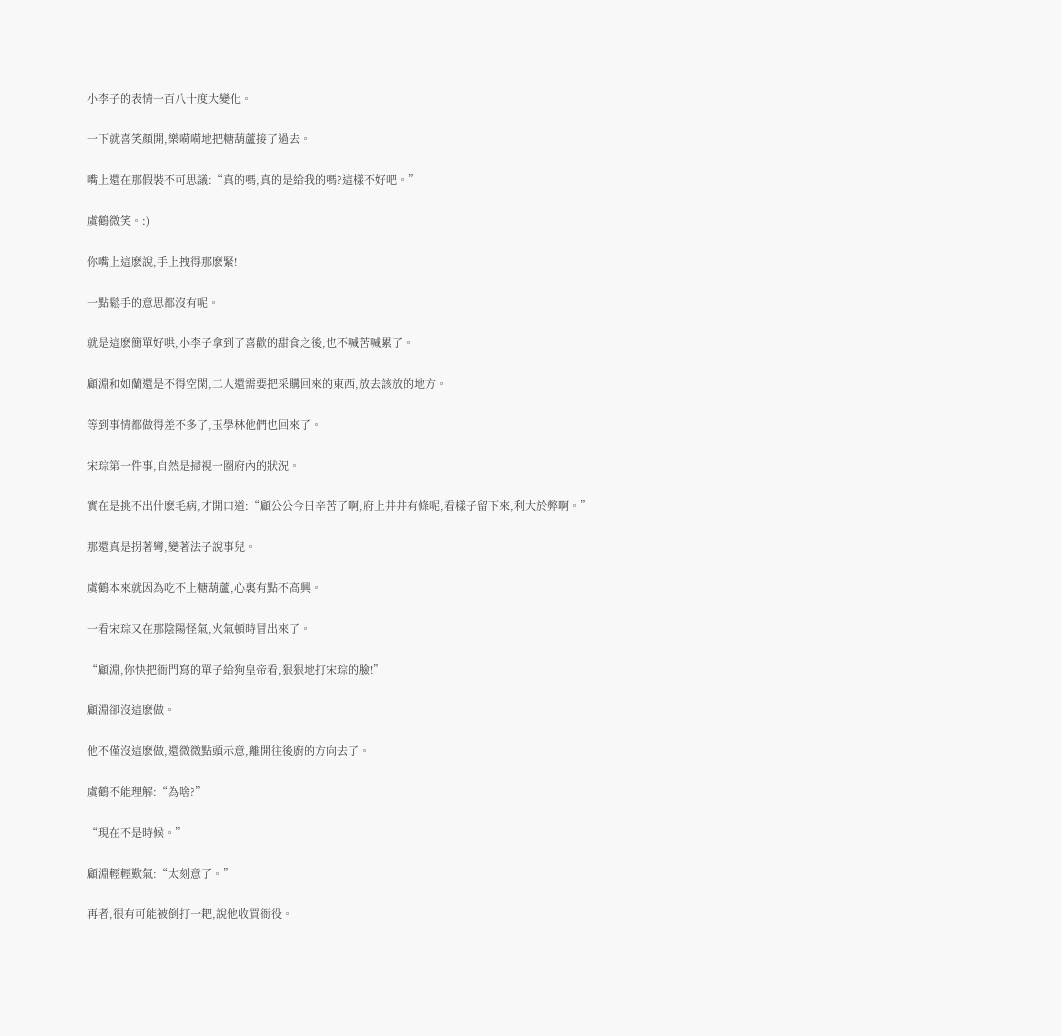小李子的表情一百八十度大變化。

一下就喜笑顏開,樂嗬嗬地把糖葫蘆接了過去。

嘴上還在那假裝不可思議:“真的嗎,真的是給我的嗎?這樣不好吧。”

虞鶴微笑。:)

你嘴上這麽說,手上拽得那麽緊!

一點鬆手的意思都沒有呢。

就是這麽簡單好哄,小李子拿到了喜歡的甜食之後,也不喊苦喊累了。

顧淵和如蘭還是不得空閑,二人還需要把采購回來的東西,放去該放的地方。

等到事情都做得差不多了,玉學林他們也回來了。

宋琮第一件事,自然是掃視一圈府內的狀況。

實在是挑不出什麽毛病,才開口道:“顧公公今日辛苦了啊,府上井井有條呢,看樣子留下來,利大於弊啊。”

那還真是拐著彎,變著法子說事兒。

虞鶴本來就因為吃不上糖葫蘆,心裏有點不高興。

一看宋琮又在那陰陽怪氣,火氣頓時冒出來了。

“顧淵,你快把衙門寫的單子給狗皇帝看,狠狠地打宋琮的臉!”

顧淵卻沒這麽做。

他不僅沒這麽做,還微微點頭示意,離開往後廚的方向去了。

虞鶴不能理解:“為啥?”

“現在不是時候。”

顧淵輕輕歎氣:“太刻意了。”

再者,很有可能被倒打一耙,說他收買衙役。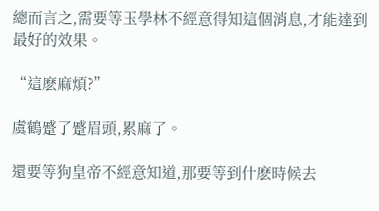總而言之,需要等玉學林不經意得知這個消息,才能達到最好的效果。

“這麽麻煩?”

虞鶴蹙了蹙眉頭,累麻了。

還要等狗皇帝不經意知道,那要等到什麽時候去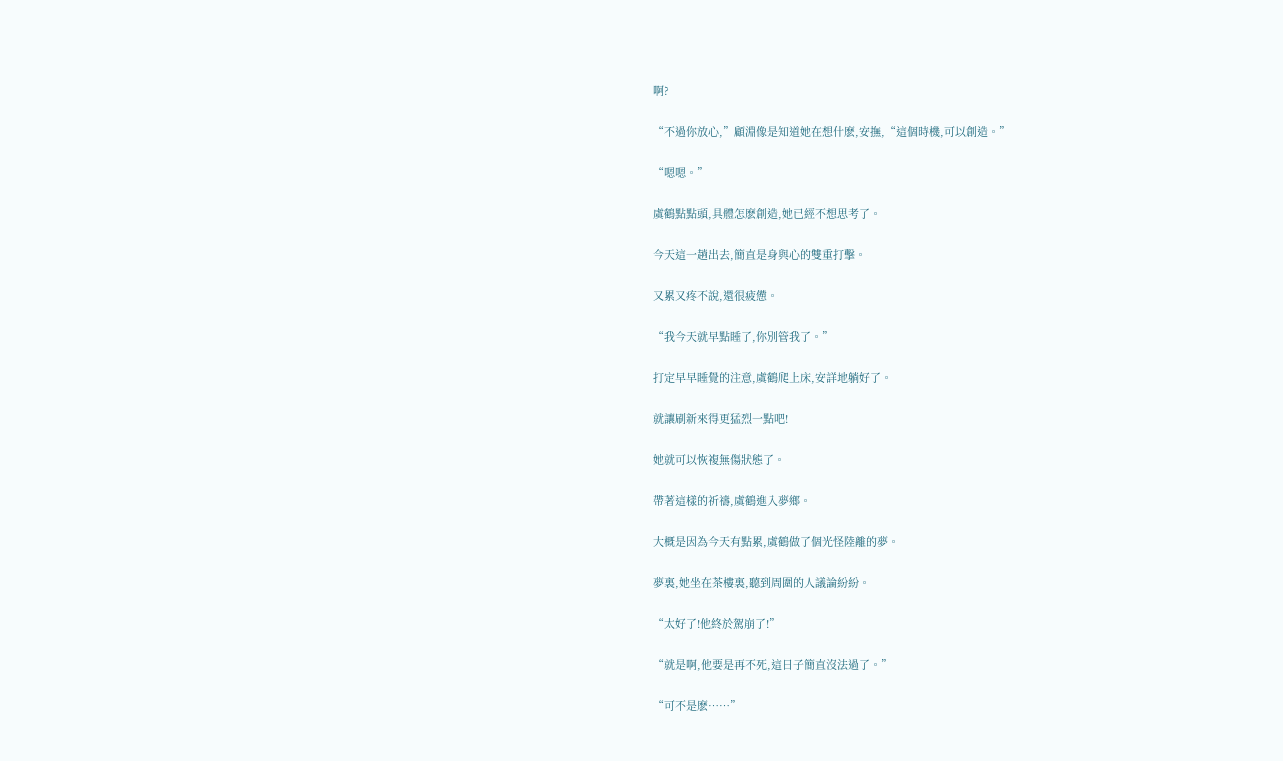啊?

“不過你放心,”顧淵像是知道她在想什麽,安撫,“這個時機,可以創造。”

“嗯嗯。”

虞鶴點點頭,具體怎麽創造,她已經不想思考了。

今天這一趟出去,簡直是身與心的雙重打擊。

又累又疼不說,還很疲憊。

“我今天就早點睡了,你別管我了。”

打定早早睡覺的注意,虞鶴爬上床,安詳地躺好了。

就讓刷新來得更猛烈一點吧!

她就可以恢複無傷狀態了。

帶著這樣的祈禱,虞鶴進入夢鄉。

大概是因為今天有點累,虞鶴做了個光怪陸離的夢。

夢裏,她坐在茶樓裏,聽到周圍的人議論紛紛。

“太好了!他終於駕崩了!”

“就是啊,他要是再不死,這日子簡直沒法過了。”

“可不是麽……”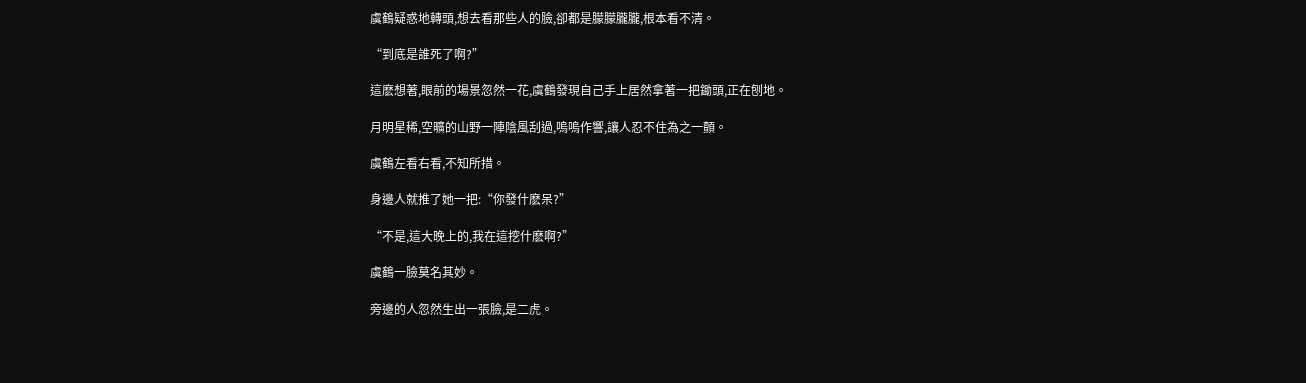虞鶴疑惑地轉頭,想去看那些人的臉,卻都是朦朦朧朧,根本看不清。

“到底是誰死了啊?”

這麽想著,眼前的場景忽然一花,虞鶴發現自己手上居然拿著一把鋤頭,正在刨地。

月明星稀,空曠的山野一陣陰風刮過,嗚嗚作響,讓人忍不住為之一顫。

虞鶴左看右看,不知所措。

身邊人就推了她一把:“你發什麽呆?”

“不是,這大晚上的,我在這挖什麽啊?”

虞鶴一臉莫名其妙。

旁邊的人忽然生出一張臉,是二虎。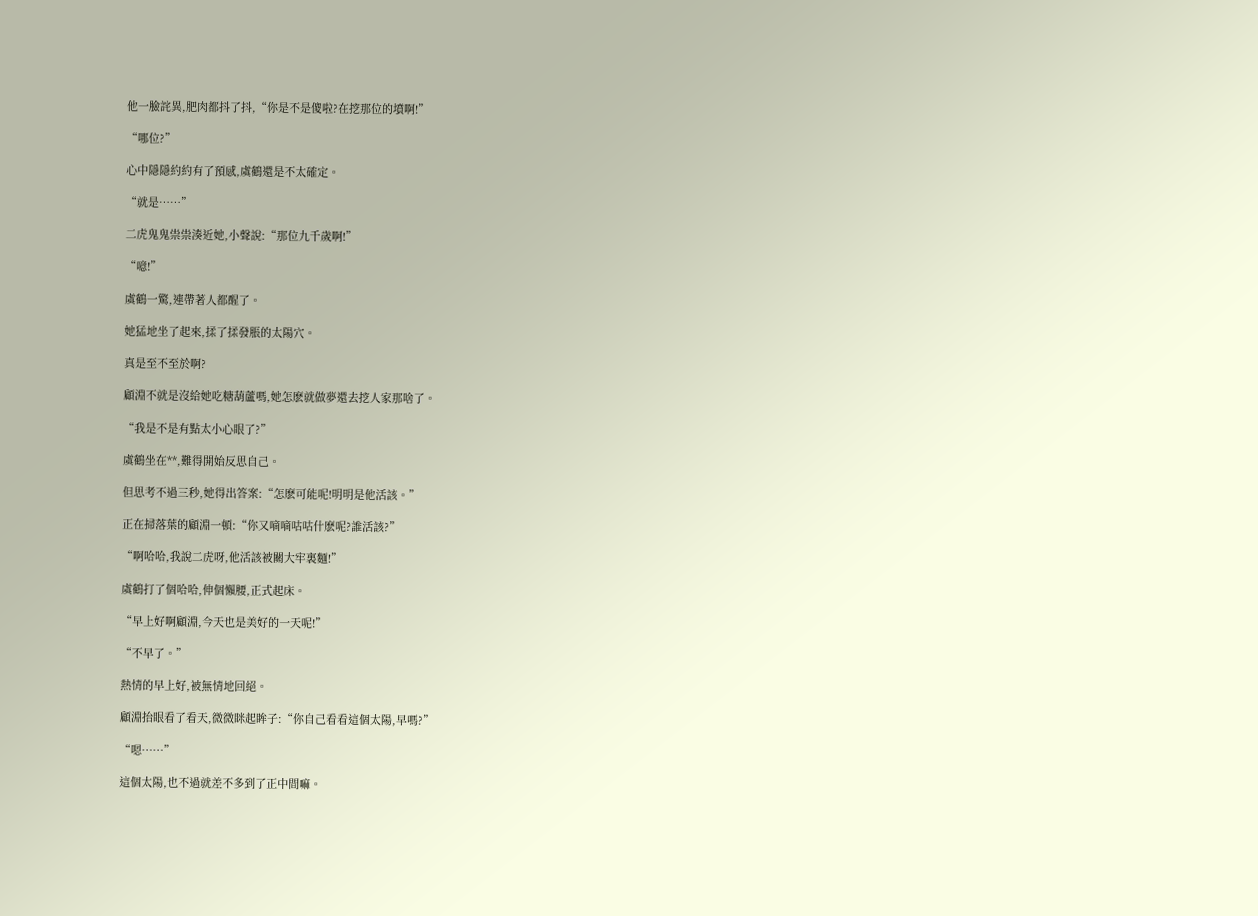他一臉詫異,肥肉都抖了抖,“你是不是傻啦?在挖那位的墳啊!”

“哪位?”

心中隱隱約約有了預感,虞鶴還是不太確定。

“就是……”

二虎鬼鬼祟祟湊近她,小聲說:“那位九千歲啊!”

“噫!”

虞鶴一驚,連帶著人都醒了。

她猛地坐了起來,揉了揉發脹的太陽穴。

真是至不至於啊?

顧淵不就是沒給她吃糖葫蘆嗎,她怎麽就做夢還去挖人家那啥了。

“我是不是有點太小心眼了?”

虞鶴坐在**,難得開始反思自己。

但思考不過三秒,她得出答案:“怎麽可能呢!明明是他活該。”

正在掃落葉的顧淵一頓:“你又嘀嘀咕咕什麽呢?誰活該?”

“啊哈哈,我說二虎呀,他活該被關大牢裏麵!”

虞鶴打了個哈哈,伸個懶腰,正式起床。

“早上好啊顧淵,今天也是美好的一天呢!”

“不早了。”

熱情的早上好,被無情地回絕。

顧淵抬眼看了看天,微微眯起眸子:“你自己看看這個太陽,早嗎?”

“嗯……”

這個太陽,也不過就差不多到了正中間嘛。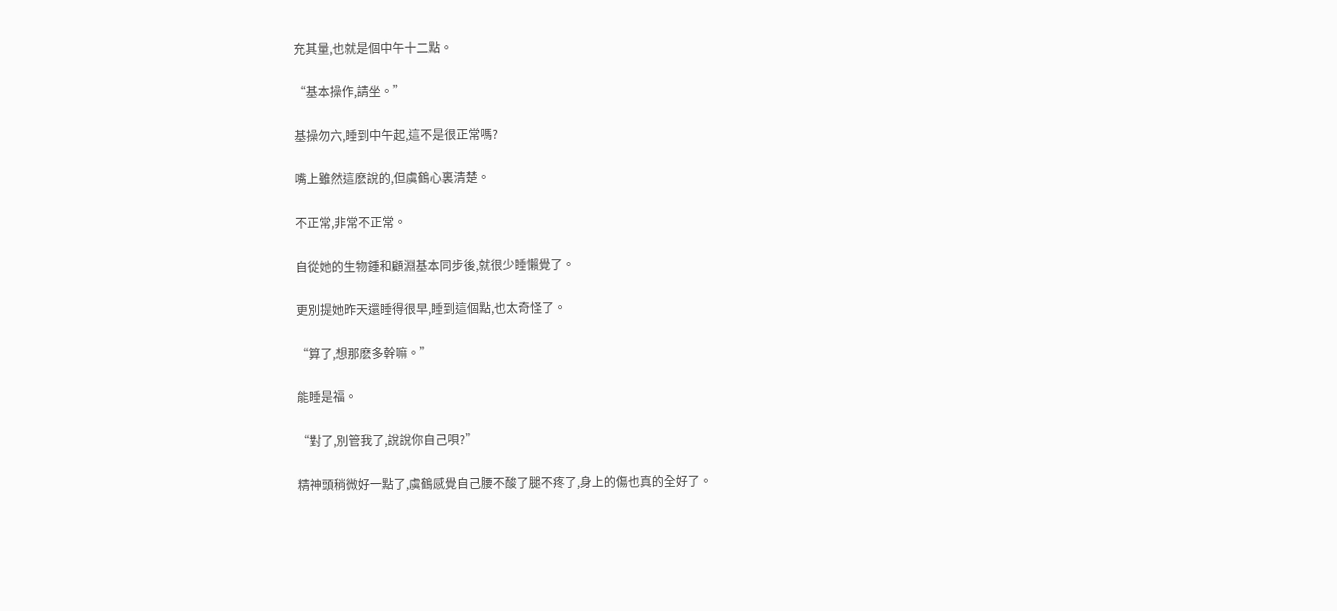充其量,也就是個中午十二點。

“基本操作,請坐。”

基操勿六,睡到中午起,這不是很正常嗎?

嘴上雖然這麽說的,但虞鶴心裏清楚。

不正常,非常不正常。

自從她的生物鍾和顧淵基本同步後,就很少睡懶覺了。

更別提她昨天還睡得很早,睡到這個點,也太奇怪了。

“算了,想那麽多幹嘛。”

能睡是福。

“對了,別管我了,說說你自己唄?”

精神頭稍微好一點了,虞鶴感覺自己腰不酸了腿不疼了,身上的傷也真的全好了。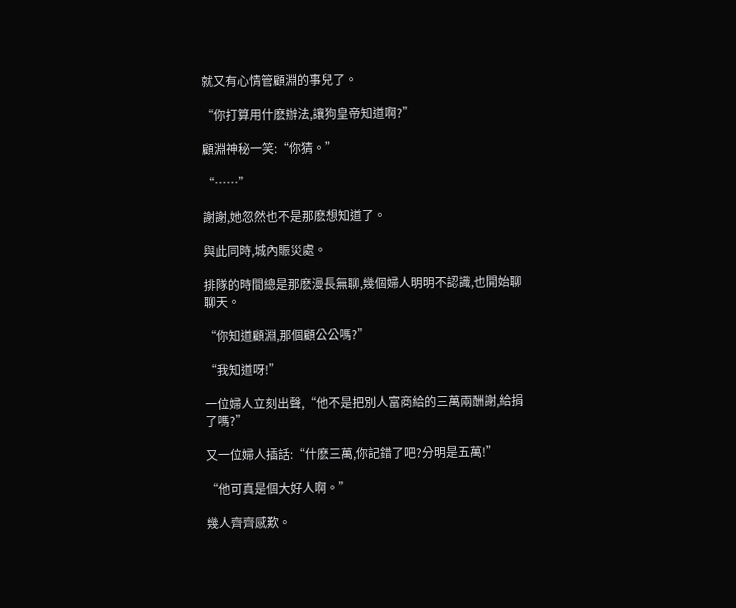就又有心情管顧淵的事兒了。

“你打算用什麽辦法,讓狗皇帝知道啊?”

顧淵神秘一笑:“你猜。”

“……”

謝謝,她忽然也不是那麽想知道了。

與此同時,城內賑災處。

排隊的時間總是那麽漫長無聊,幾個婦人明明不認識,也開始聊聊天。

“你知道顧淵,那個顧公公嗎?”

“我知道呀!”

一位婦人立刻出聲,“他不是把別人富商給的三萬兩酬謝,給捐了嗎?”

又一位婦人插話:“什麽三萬,你記錯了吧?分明是五萬!”

“他可真是個大好人啊。”

幾人齊齊感歎。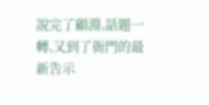說完了顧淵,話題一轉,又到了衙門的最新告示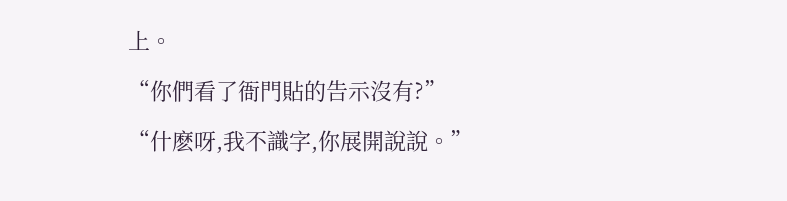上。

“你們看了衙門貼的告示沒有?”

“什麽呀,我不識字,你展開說說。”